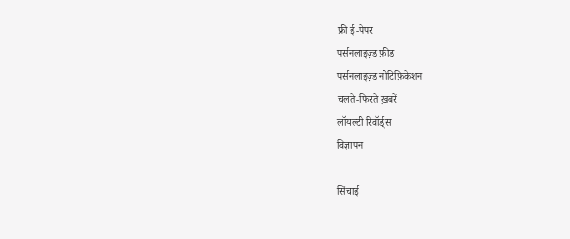फ्री ई-पेपर
पर्सनलाइज़्ड फ़ीड
पर्सनलाइज़्ड नोटिफ़िकेशन
चलते-फिरते ख़बरें
लॉयल्टी रिवॉर्ड्स
विज्ञापन

सिंचाई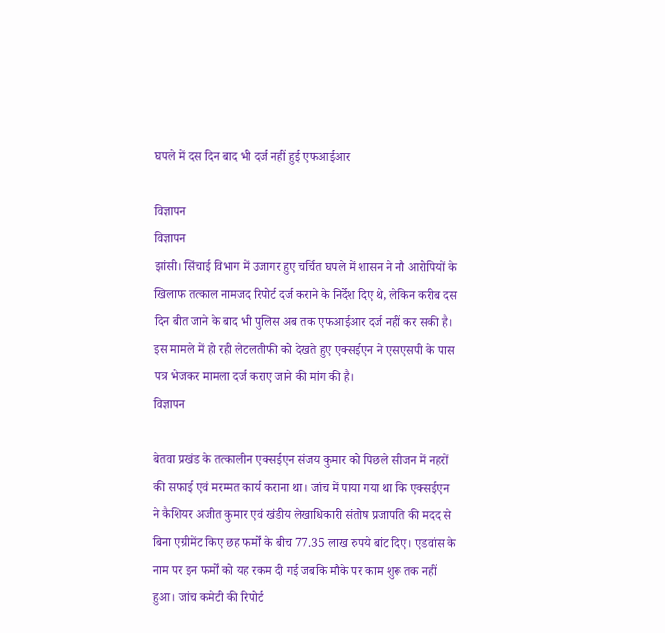घपले में दस दिन बाद भी दर्ज नहीं हुई एफआईआर

विज्ञापन
विज्ञापन
झांसी। सिंचाई विभाग में उजागर हुए चर्चित घपले में शासन ने नौ आरोपियों के खिलाफ तत्काल नामजद रिपोर्ट दर्ज कराने के निर्देश दिए थे, लेकिन करीब दस दिन बीत जाने के बाद भी पुलिस अब तक एफआईआर दर्ज नहीं कर सकी है। इस मामले में हो रही लेटलतीफी को देखते हुए एक्सईएन ने एसएसपी के पास पत्र भेजकर मामला दर्ज कराए जाने की मांग की है।
विज्ञापन

बेतवा प्रखंड के तत्कालीन एक्सईएन संजय कुमार को पिछले सीजन में नहरों की सफाई एवं मरम्मत कार्य कराना था। जांच में पाया गया था कि एक्सईएन ने कैशियर अजीत कुमार एवं खंडीय लेखाधिकारी संतोष प्रजापति की मदद से बिना एग्रीमेंट किए छह फर्मों के बीच 77.35 लाख रुपये बांट दिए। एडवांस के नाम पर इन फर्मों को यह रकम दी गई जबकि मौके पर काम शुरू तक नहीं हुआ। जांच कमेटी की रिपोर्ट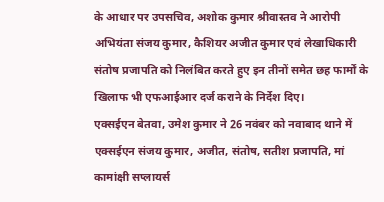के आधार पर उपसचिव, अशोक कुमार श्रीवास्तव ने आरोपी अभियंता संजय कुमार, कैशियर अजीत कुमार एवं लेखाधिकारी संतोष प्रजापति को निलंबित करते हुए इन तीनों समेत छह फार्मों के खिलाफ भी एफआईआर दर्ज कराने के निर्देश दिए।
एक्सईएन बेतवा, उमेश कुमार ने 26 नवंबर को नवाबाद थाने में एक्सईएन संजय कुमार, अजीत, संतोष, सतीश प्रजापति, मां कामांक्षी सप्लायर्स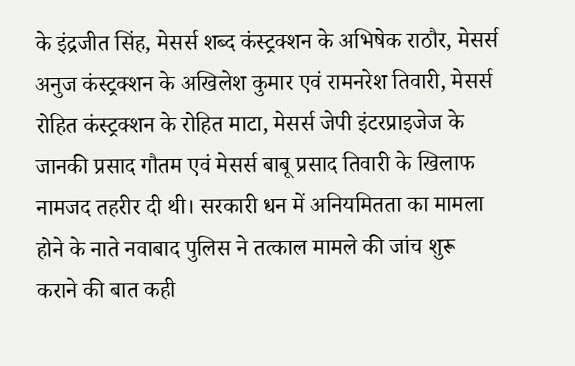के इंद्रजीत सिंह, मेसर्स शब्द कंस्ट्रक्शन के अभिषेक राठौर, मेसर्स अनुज कंस्ट्रक्शन के अखिलेश कुमार एवं रामनरेश तिवारी, मेसर्स रोहित कंस्ट्रक्शन के रोहित माटा, मेसर्स जेपी इंटरप्राइजेज के जानकी प्रसाद गौतम एवं मेसर्स बाबू प्रसाद तिवारी के खिलाफ नामजद तहरीर दी थी। सरकारी धन में अनियमितता का मामला होने के नाते नवाबाद पुलिस ने तत्काल मामले की जांच शुरू कराने की बात कही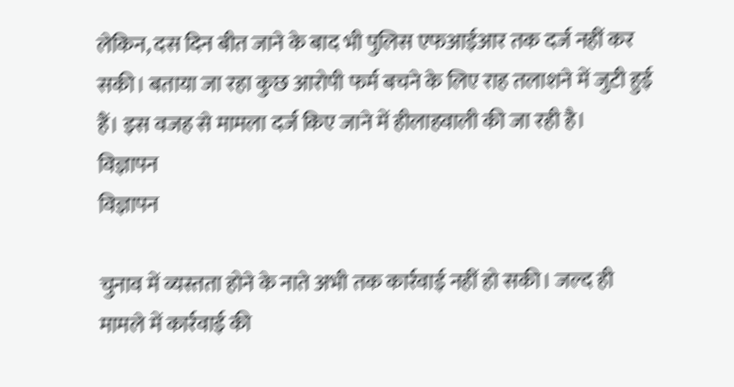लेकिन, दस दिन बीत जाने के बाद भी पुलिस एफआईआर तक दर्ज नहीं कर सकी। बताया जा रहा कुछ आरोपी फर्म बचने के लिए राह तलाशने में जुटी हुई हैं। इस वजह से मामला दर्ज किए जाने में हीलाहवाली की जा रही है।
विज्ञापन
विज्ञापन

चुनाव में व्यस्तता होने के नाते अभी तक कार्रवाई नहीं हो सकी। जल्द ही मामले में कार्रवाई की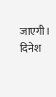जाएगी। दिनेश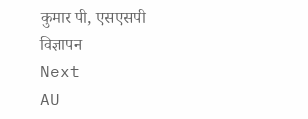कुमार पी, एसएसपी
विज्ञापन
Next
AU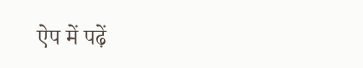ऐप में पढ़ें